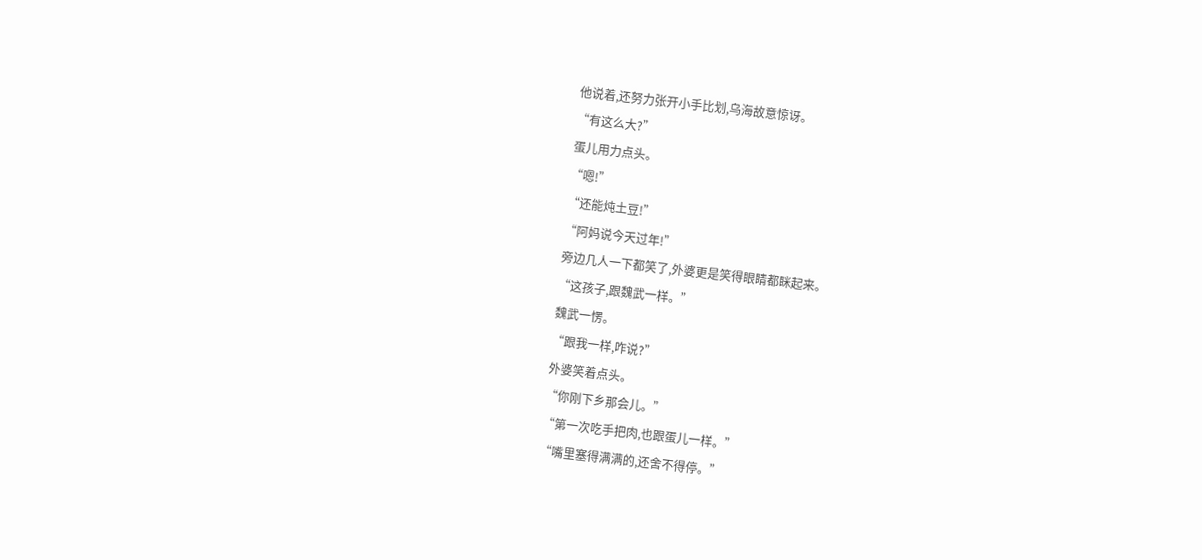他说着,还努力张开小手比划,乌海故意惊讶。
“有这么大?”
蛋儿用力点头。
“嗯!”
“还能炖土豆!”
“阿妈说今天过年!”
旁边几人一下都笑了,外婆更是笑得眼睛都眯起来。
“这孩子,跟魏武一样。”
魏武一愣。
“跟我一样,咋说?”
外婆笑着点头。
“你刚下乡那会儿。”
“第一次吃手把肉,也跟蛋儿一样。”
“嘴里塞得满满的,还舍不得停。”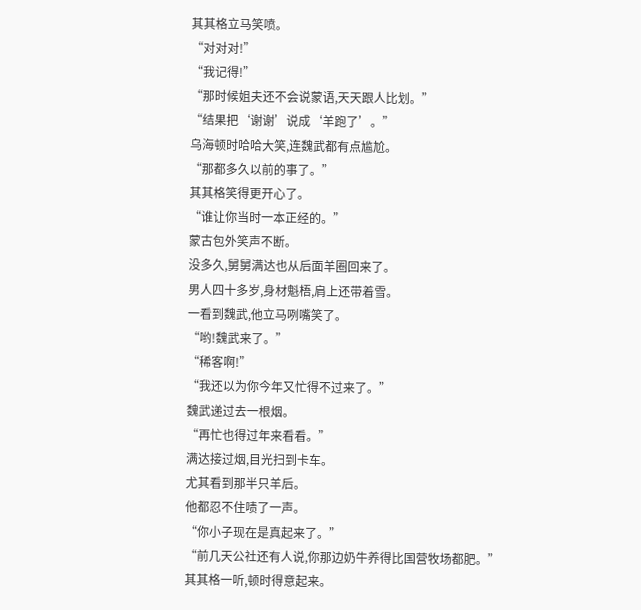其其格立马笑喷。
“对对对!”
“我记得!”
“那时候姐夫还不会说蒙语,天天跟人比划。”
“结果把‘谢谢’说成‘羊跑了’。”
乌海顿时哈哈大笑,连魏武都有点尴尬。
“那都多久以前的事了。”
其其格笑得更开心了。
“谁让你当时一本正经的。”
蒙古包外笑声不断。
没多久,舅舅满达也从后面羊圈回来了。
男人四十多岁,身材魁梧,肩上还带着雪。
一看到魏武,他立马咧嘴笑了。
“哟!魏武来了。”
“稀客啊!”
“我还以为你今年又忙得不过来了。”
魏武递过去一根烟。
“再忙也得过年来看看。”
满达接过烟,目光扫到卡车。
尤其看到那半只羊后。
他都忍不住啧了一声。
“你小子现在是真起来了。”
“前几天公社还有人说,你那边奶牛养得比国营牧场都肥。”
其其格一听,顿时得意起来。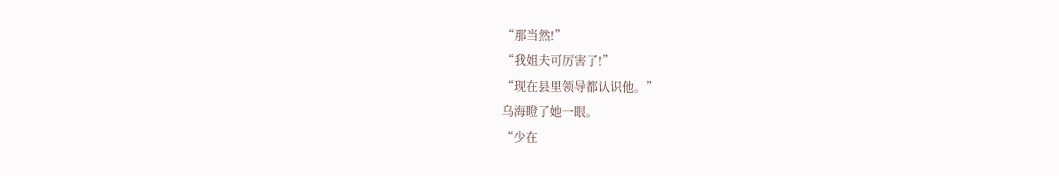“那当然!”
“我姐夫可厉害了!”
“现在县里领导都认识他。”
乌海瞪了她一眼。
“少在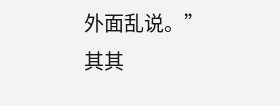外面乱说。”
其其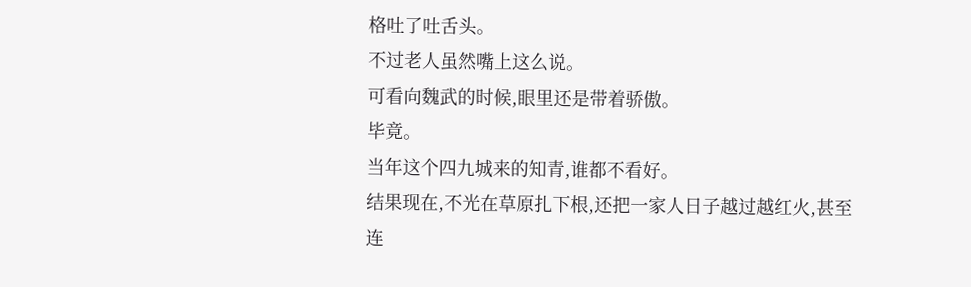格吐了吐舌头。
不过老人虽然嘴上这么说。
可看向魏武的时候,眼里还是带着骄傲。
毕竟。
当年这个四九城来的知青,谁都不看好。
结果现在,不光在草原扎下根,还把一家人日子越过越红火,甚至连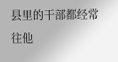县里的干部都经常往他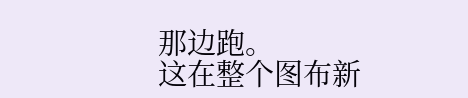那边跑。
这在整个图布新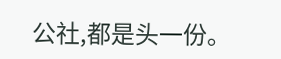公社,都是头一份。